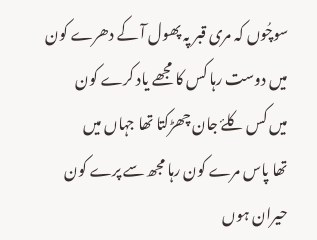سوچُوں کہ مری قبر پہ پھول آ کے دھرے کون
میں دوست رہا کس کا مجھے یاد کرے کون
میں کس کلۓ جان چھڑکتا تھا جہاں میں
تھا پاس مرے کون رہا مجھ سے پرے کون
حیران ہوں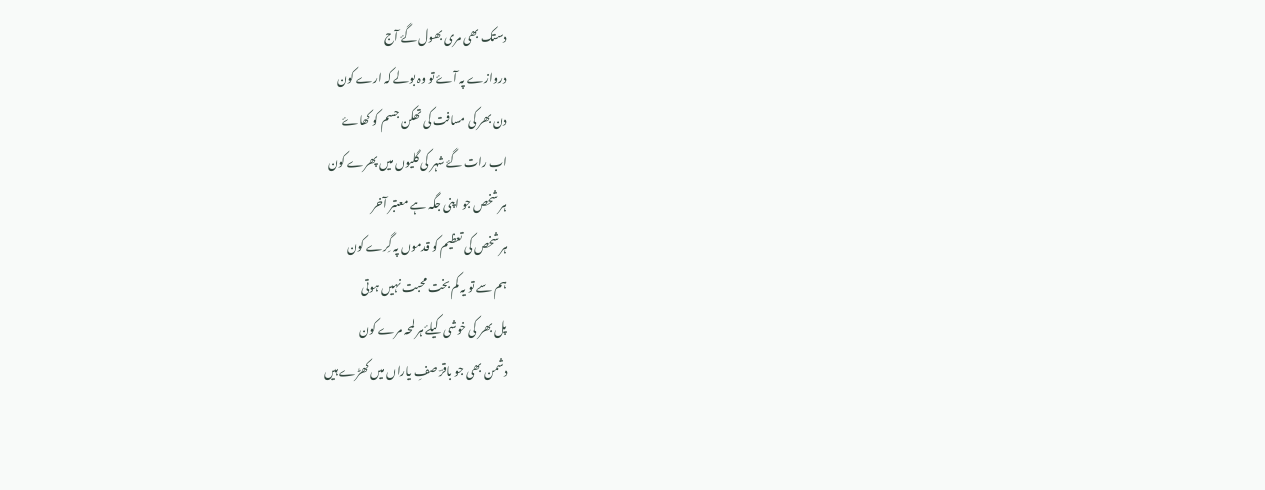دستک بھی مری بھول گۓ آج
دروازے پہ آۓ تو وہ بولے کہ ارے کون
دن بھر کی مسافت کی تھکن جسم کو کھاۓ
اب رات گۓ شہر کی گلیوں میں پھرے کون
ہر شخص جو اپنی جگہ ہے معتبر آخر
ہر شخص کی تعظیم کو قدموں پہ گِرے کون
ہم سے تو یہ کم بخت محبت نہیں ہوتی
پل بھر کی خوشی کیلۓ ہر لمحہ مرے کون
دشمن بھی جو باقرؔ صفِ یاراں میں کھڑے ہیں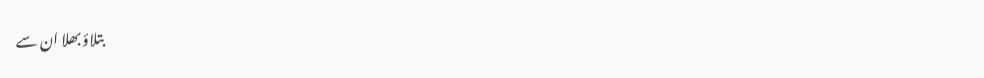بتلاؤ بھلا ان سے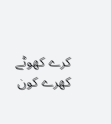کرے کھوٹے کھرے کون